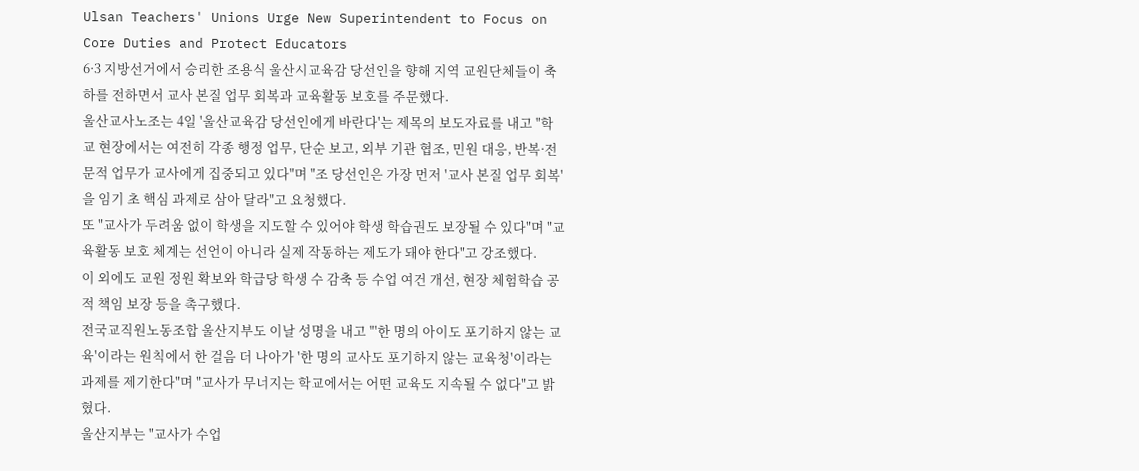Ulsan Teachers' Unions Urge New Superintendent to Focus on Core Duties and Protect Educators
6·3 지방선거에서 승리한 조용식 울산시교육감 당선인을 향해 지역 교원단체들이 축하를 전하면서 교사 본질 업무 회복과 교육활동 보호를 주문했다.
울산교사노조는 4일 '울산교육감 당선인에게 바란다'는 제목의 보도자료를 내고 "학교 현장에서는 여전히 각종 행정 업무, 단순 보고, 외부 기관 협조, 민원 대응, 반복·전문적 업무가 교사에게 집중되고 있다"며 "조 당선인은 가장 먼저 '교사 본질 업무 회복'을 임기 초 핵심 과제로 삼아 달라"고 요청했다.
또 "교사가 두려움 없이 학생을 지도할 수 있어야 학생 학습권도 보장될 수 있다"며 "교육활동 보호 체계는 선언이 아니라 실제 작동하는 제도가 돼야 한다"고 강조했다.
이 외에도 교원 정원 확보와 학급당 학생 수 감축 등 수업 여건 개선, 현장 체험학습 공적 책임 보장 등을 촉구했다.
전국교직원노동조합 울산지부도 이날 성명을 내고 "'한 명의 아이도 포기하지 않는 교육'이라는 원칙에서 한 걸음 더 나아가 '한 명의 교사도 포기하지 않는 교육청'이라는 과제를 제기한다"며 "교사가 무너지는 학교에서는 어떤 교육도 지속될 수 없다"고 밝혔다.
울산지부는 "교사가 수업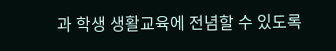과 학생 생활교육에 전념할 수 있도록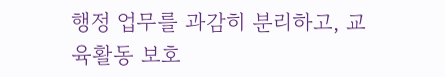행정 업무를 과감히 분리하고, 교육활동 보호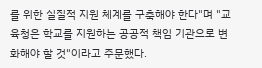를 위한 실질적 지원 체계를 구축해야 한다"며 "교육청은 학교를 지원하는 공공적 책임 기관으로 변화해야 할 것"이라고 주문했다.